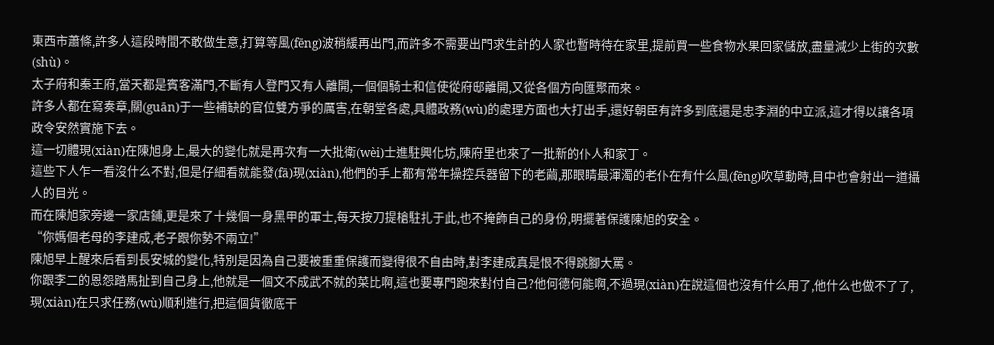東西市蕭條,許多人這段時間不敢做生意,打算等風(fēng)波稍緩再出門,而許多不需要出門求生計的人家也暫時待在家里,提前買一些食物水果回家儲放,盡量減少上街的次數(shù)。
太子府和秦王府,當天都是賓客滿門,不斷有人登門又有人離開,一個個騎士和信使從府邸離開,又從各個方向匯聚而來。
許多人都在寫奏章,關(guān)于一些補缺的官位雙方爭的厲害,在朝堂各處,具體政務(wù)的處理方面也大打出手,還好朝臣有許多到底還是忠李淵的中立派,這才得以讓各項政令安然實施下去。
這一切體現(xiàn)在陳旭身上,最大的變化就是再次有一大批衛(wèi)士進駐興化坊,陳府里也來了一批新的仆人和家丁。
這些下人乍一看沒什么不對,但是仔細看就能發(fā)現(xiàn),他們的手上都有常年操控兵器留下的老繭,那眼睛最渾濁的老仆在有什么風(fēng)吹草動時,目中也會射出一道攝人的目光。
而在陳旭家旁邊一家店鋪,更是來了十幾個一身黑甲的軍士,每天按刀提槍駐扎于此,也不掩飾自己的身份,明擺著保護陳旭的安全。
“你媽個老母的李建成,老子跟你勢不兩立!”
陳旭早上醒來后看到長安城的變化,特別是因為自己要被重重保護而變得很不自由時,對李建成真是恨不得跳腳大罵。
你跟李二的恩怨踏馬扯到自己身上,他就是一個文不成武不就的菜比啊,這也要專門跑來對付自己?他何德何能啊,不過現(xiàn)在說這個也沒有什么用了,他什么也做不了了,現(xiàn)在只求任務(wù)順利進行,把這個貨徹底干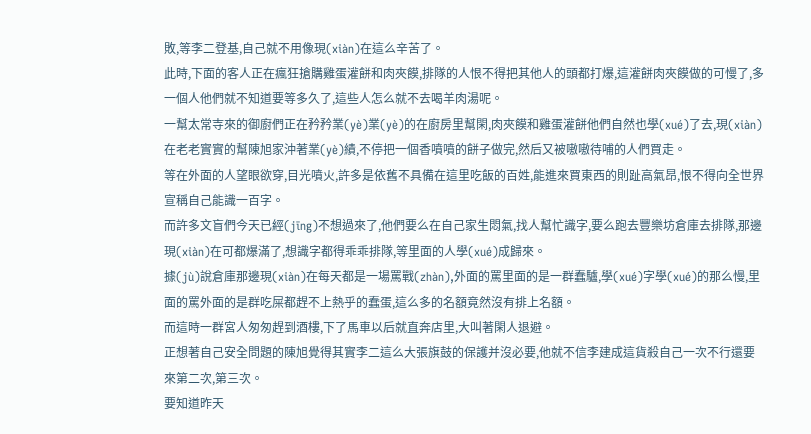敗,等李二登基,自己就不用像現(xiàn)在這么辛苦了。
此時,下面的客人正在瘋狂搶購雞蛋灌餅和肉夾饃,排隊的人恨不得把其他人的頭都打爆,這灌餅肉夾饃做的可慢了,多一個人他們就不知道要等多久了,這些人怎么就不去喝羊肉湯呢。
一幫太常寺來的御廚們正在矜矜業(yè)業(yè)的在廚房里幫閑,肉夾饃和雞蛋灌餅他們自然也學(xué)了去,現(xiàn)在老老實實的幫陳旭家沖著業(yè)績,不停把一個香噴噴的餅子做完,然后又被嗷嗷待哺的人們買走。
等在外面的人望眼欲穿,目光噴火,許多是依舊不具備在這里吃飯的百姓,能進來買東西的則趾高氣昂,恨不得向全世界宣稱自己能識一百字。
而許多文盲們今天已經(jīng)不想過來了,他們要么在自己家生悶氣,找人幫忙識字,要么跑去豐樂坊倉庫去排隊,那邊現(xiàn)在可都爆滿了,想識字都得乖乖排隊,等里面的人學(xué)成歸來。
據(jù)說倉庫那邊現(xiàn)在每天都是一場罵戰(zhàn),外面的罵里面的是一群蠢驢,學(xué)字學(xué)的那么慢,里面的罵外面的是群吃屎都趕不上熱乎的蠢蛋,這么多的名額竟然沒有排上名額。
而這時一群宮人匆匆趕到酒樓,下了馬車以后就直奔店里,大叫著閑人退避。
正想著自己安全問題的陳旭覺得其實李二這么大張旗鼓的保護并沒必要,他就不信李建成這貨殺自己一次不行還要來第二次,第三次。
要知道昨天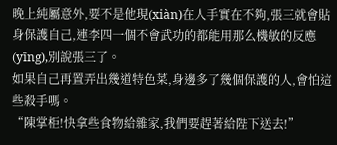晚上純屬意外,要不是他現(xiàn)在人手實在不夠,張三就會貼身保護自己,連李四一個不會武功的都能用那么機敏的反應(yīng),別說張三了。
如果自己再置弄出幾道特色菜,身邊多了幾個保護的人,會怕這些殺手嗎。
“陳掌柜!快拿些食物給雜家,我們要趕著給陛下送去!”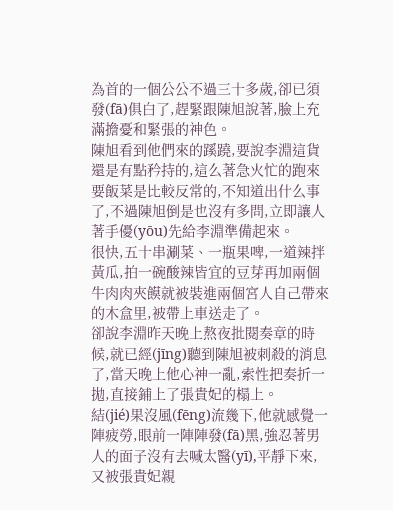為首的一個公公不過三十多歲,卻已須發(fā)俱白了,趕緊跟陳旭說著,臉上充滿擔憂和緊張的神色。
陳旭看到他們來的蹊蹺,要說李淵這貨還是有點矜持的,這么著急火忙的跑來要飯菜是比較反常的,不知道出什么事了,不過陳旭倒是也沒有多問,立即讓人著手優(yōu)先給李淵準備起來。
很快,五十串涮菜、一瓶果啤,一道辣拌黃瓜,拍一碗酸辣皆宜的豆芽再加兩個牛肉肉夾饃就被裝進兩個宮人自己帶來的木盒里,被帶上車送走了。
卻說李淵昨天晚上熬夜批閱奏章的時候,就已經(jīng)聽到陳旭被刺殺的消息了,當天晚上他心神一亂,索性把奏折一拋,直接鋪上了張貴妃的榻上。
結(jié)果沒風(fēng)流幾下,他就感覺一陣疲勞,眼前一陣陣發(fā)黑,強忍著男人的面子沒有去喊太醫(yī),平靜下來,又被張貴妃親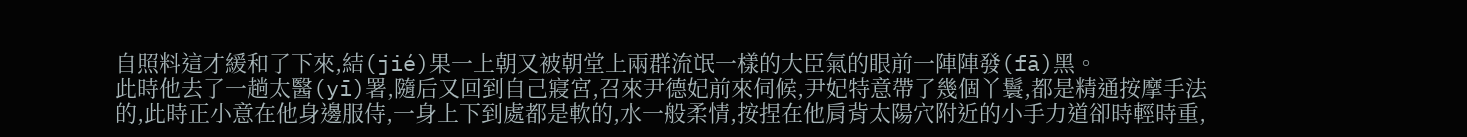自照料這才緩和了下來,結(jié)果一上朝又被朝堂上兩群流氓一樣的大臣氣的眼前一陣陣發(fā)黑。
此時他去了一趟太醫(yī)署,隨后又回到自己寢宮,召來尹德妃前來伺候,尹妃特意帶了幾個丫鬟,都是精通按摩手法的,此時正小意在他身邊服侍,一身上下到處都是軟的,水一般柔情,按捏在他肩背太陽穴附近的小手力道卻時輕時重,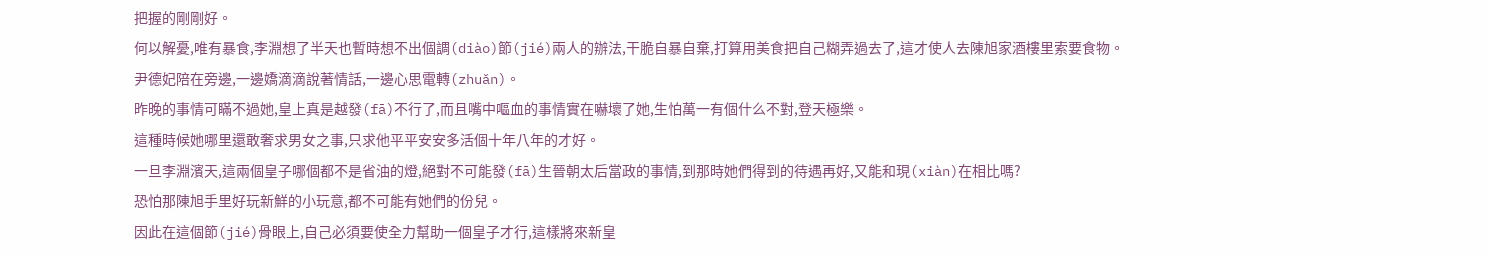把握的剛剛好。
何以解憂,唯有暴食,李淵想了半天也暫時想不出個調(diào)節(jié)兩人的辦法,干脆自暴自棄,打算用美食把自己糊弄過去了,這才使人去陳旭家酒樓里索要食物。
尹德妃陪在旁邊,一邊嬌滴滴說著情話,一邊心思電轉(zhuǎn)。
昨晚的事情可瞞不過她,皇上真是越發(fā)不行了,而且嘴中嘔血的事情實在嚇壞了她,生怕萬一有個什么不對,登天極樂。
這種時候她哪里還敢奢求男女之事,只求他平平安安多活個十年八年的才好。
一旦李淵濱天,這兩個皇子哪個都不是省油的燈,絕對不可能發(fā)生晉朝太后當政的事情,到那時她們得到的待遇再好,又能和現(xiàn)在相比嗎?
恐怕那陳旭手里好玩新鮮的小玩意,都不可能有她們的份兒。
因此在這個節(jié)骨眼上,自己必須要使全力幫助一個皇子才行,這樣將來新皇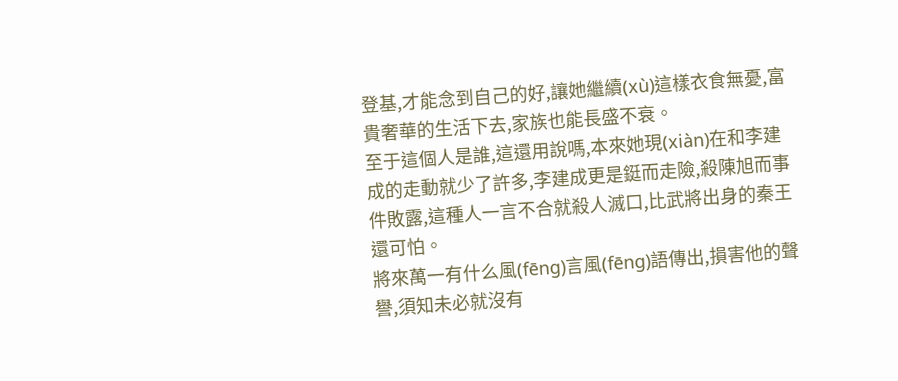登基,才能念到自己的好,讓她繼續(xù)這樣衣食無憂,富貴奢華的生活下去,家族也能長盛不衰。
至于這個人是誰,這還用說嗎,本來她現(xiàn)在和李建成的走動就少了許多,李建成更是鋌而走險,殺陳旭而事件敗露,這種人一言不合就殺人滅口,比武將出身的秦王還可怕。
將來萬一有什么風(fēng)言風(fēng)語傳出,損害他的聲譽,須知未必就沒有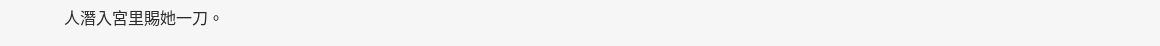人潛入宮里賜她一刀。